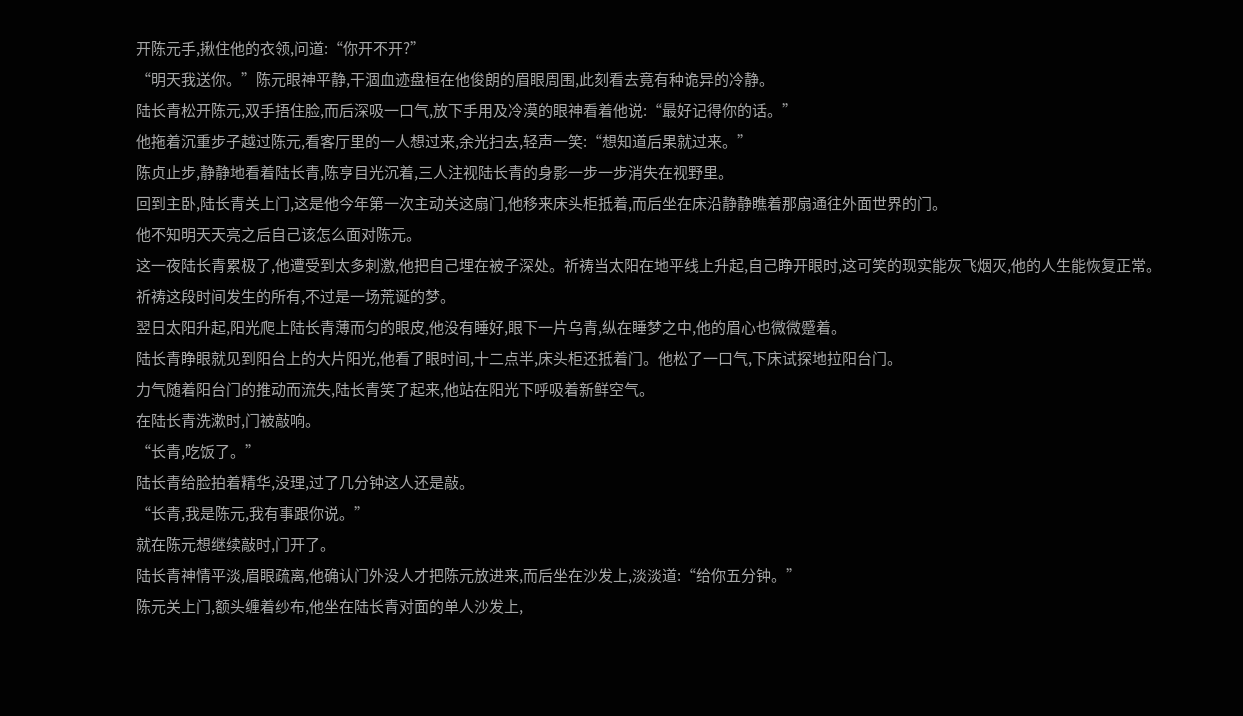开陈元手,揪住他的衣领,问道:“你开不开?”
“明天我送你。”陈元眼神平静,干涸血迹盘桓在他俊朗的眉眼周围,此刻看去竟有种诡异的冷静。
陆长青松开陈元,双手捂住脸,而后深吸一口气,放下手用及冷漠的眼神看着他说:“最好记得你的话。”
他拖着沉重步子越过陈元,看客厅里的一人想过来,余光扫去,轻声一笑:“想知道后果就过来。”
陈贞止步,静静地看着陆长青,陈亨目光沉着,三人注视陆长青的身影一步一步消失在视野里。
回到主卧,陆长青关上门,这是他今年第一次主动关这扇门,他移来床头柜抵着,而后坐在床沿静静瞧着那扇通往外面世界的门。
他不知明天天亮之后自己该怎么面对陈元。
这一夜陆长青累极了,他遭受到太多刺激,他把自己埋在被子深处。祈祷当太阳在地平线上升起,自己睁开眼时,这可笑的现实能灰飞烟灭,他的人生能恢复正常。
祈祷这段时间发生的所有,不过是一场荒诞的梦。
翌日太阳升起,阳光爬上陆长青薄而匀的眼皮,他没有睡好,眼下一片乌青,纵在睡梦之中,他的眉心也微微蹙着。
陆长青睁眼就见到阳台上的大片阳光,他看了眼时间,十二点半,床头柜还抵着门。他松了一口气,下床试探地拉阳台门。
力气随着阳台门的推动而流失,陆长青笑了起来,他站在阳光下呼吸着新鲜空气。
在陆长青洗漱时,门被敲响。
“长青,吃饭了。”
陆长青给脸拍着精华,没理,过了几分钟这人还是敲。
“长青,我是陈元,我有事跟你说。”
就在陈元想继续敲时,门开了。
陆长青神情平淡,眉眼疏离,他确认门外没人才把陈元放进来,而后坐在沙发上,淡淡道:“给你五分钟。”
陈元关上门,额头缠着纱布,他坐在陆长青对面的单人沙发上,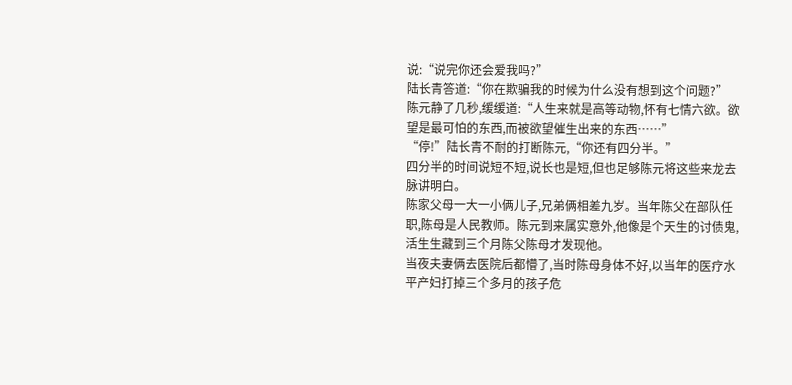说:“说完你还会爱我吗?”
陆长青答道:“你在欺骗我的时候为什么没有想到这个问题?”
陈元静了几秒,缓缓道:“人生来就是高等动物,怀有七情六欲。欲望是最可怕的东西,而被欲望催生出来的东西……”
“停!”陆长青不耐的打断陈元,“你还有四分半。”
四分半的时间说短不短,说长也是短,但也足够陈元将这些来龙去脉讲明白。
陈家父母一大一小俩儿子,兄弟俩相差九岁。当年陈父在部队任职,陈母是人民教师。陈元到来属实意外,他像是个天生的讨债鬼,活生生藏到三个月陈父陈母才发现他。
当夜夫妻俩去医院后都懵了,当时陈母身体不好,以当年的医疗水平产妇打掉三个多月的孩子危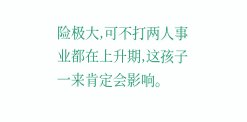险极大,可不打两人事业都在上升期,这孩子一来肯定会影响。